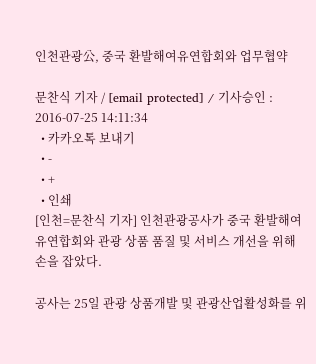인천관광公, 중국 환발해여유연합회와 업무협약

문찬식 기자 / [email protected] / 기사승인 : 2016-07-25 14:11:34
  • 카카오톡 보내기
  • -
  • +
  • 인쇄
[인천=문찬식 기자] 인천관광공사가 중국 환발해여유연합회와 관광 상품 품질 및 서비스 개선을 위해 손을 잡았다.

공사는 25일 관광 상품개발 및 관광산업활성화를 위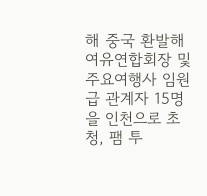해 중국 환발해여유연합회장 및 주요여행사 임원급 관계자 15명을 인천으로 초청, 팸 투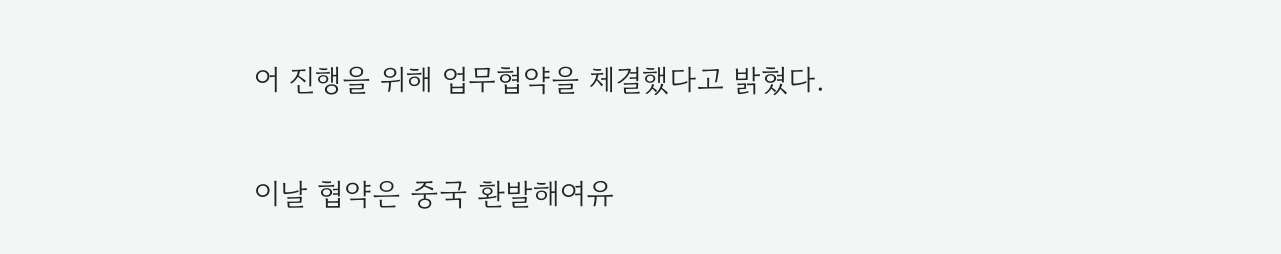어 진행을 위해 업무협약을 체결했다고 밝혔다.

이날 협약은 중국 환발해여유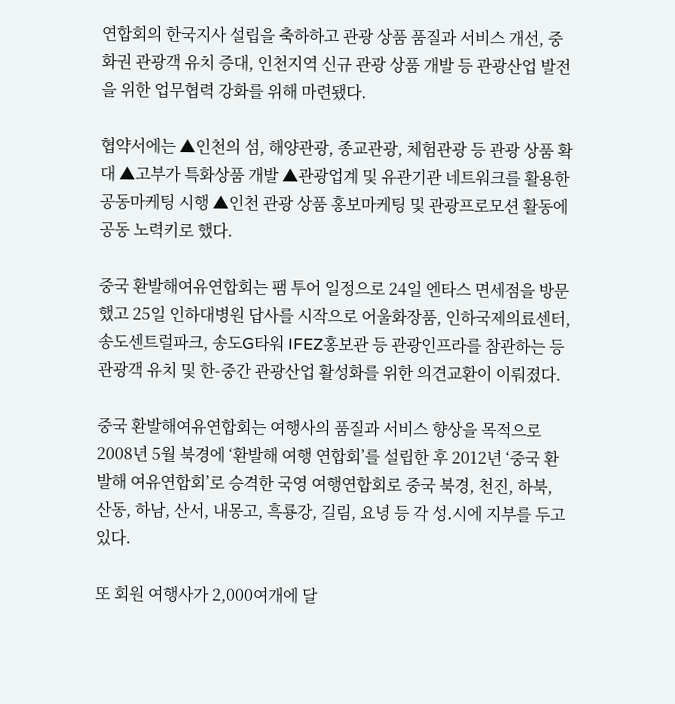연합회의 한국지사 설립을 축하하고 관광 상품 품질과 서비스 개선, 중화권 관광객 유치 증대, 인천지역 신규 관광 상품 개발 등 관광산업 발전을 위한 업무협력 강화를 위해 마련됐다.

협약서에는 ▲인천의 섬, 해양관광, 종교관광, 체험관광 등 관광 상품 확대 ▲고부가 특화상품 개발 ▲관광업계 및 유관기관 네트워크를 활용한 공동마케팅 시행 ▲인천 관광 상품 홍보마케팅 및 관광프로모션 활동에 공동 노력키로 했다.

중국 환발해여유연합회는 팸 투어 일정으로 24일 엔타스 면세점을 방문했고 25일 인하대병원 답사를 시작으로 어울화장품, 인하국제의료센터, 송도센트럴파크, 송도G타워 IFEZ홍보관 등 관광인프라를 참관하는 등 관광객 유치 및 한-중간 관광산업 활성화를 위한 의견교환이 이뤄졌다.

중국 환발해여유연합회는 여행사의 품질과 서비스 향상을 목적으로 2008년 5월 북경에 ‘환발해 여행 연합회’를 설립한 후 2012년 ‘중국 환발해 여유연합회’로 승격한 국영 여행연합회로 중국 북경, 천진, 하북, 산동, 하남, 산서, 내몽고, 흑룡강, 길림, 요녕 등 각 성․시에 지부를 두고 있다.

또 회원 여행사가 2,000여개에 달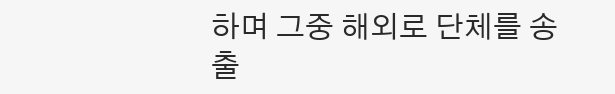하며 그중 해외로 단체를 송출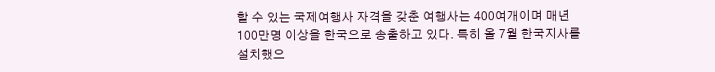할 수 있는 국제여행사 자격을 갖춘 여행사는 400여개이며 매년 100만명 이상을 한국으로 송출하고 있다. 특히 올 7월 한국지사를 설치했으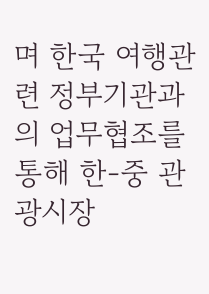며 한국 여행관련 정부기관과의 업무협조를 통해 한-중 관광시장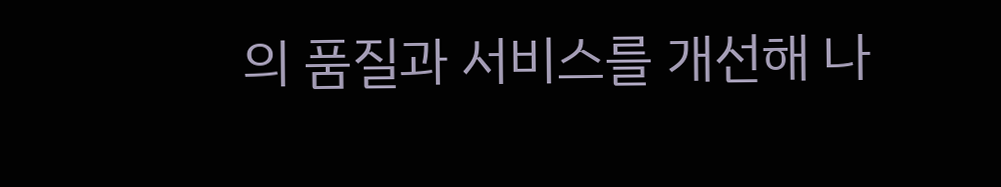의 품질과 서비스를 개선해 나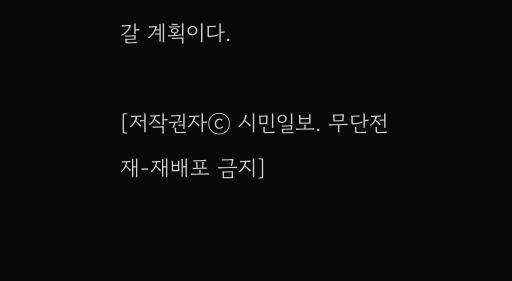갈 계획이다.

[저작권자ⓒ 시민일보. 무단전재-재배포 금지]